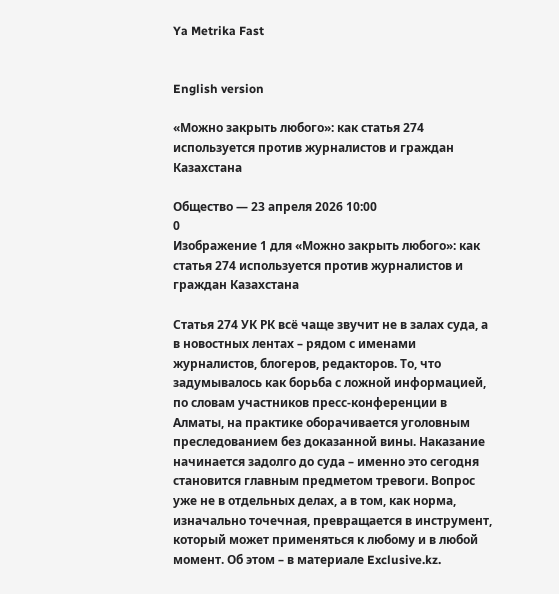Ya Metrika Fast


English version

«Можно закрыть любого»: как статья 274 используется против журналистов и граждан Казахстана

Общество — 23 апреля 2026 10:00
0
Изображение 1 для «Можно закрыть любого»: как статья 274 используется против журналистов и граждан Казахстана

Статья 274 УК РК всё чаще звучит не в залах суда, а в новостных лентах – рядом с именами журналистов, блогеров, редакторов. То, что задумывалось как борьба с ложной информацией, по словам участников пресс-конференции в Алматы, на практике оборачивается уголовным преследованием без доказанной вины. Наказание начинается задолго до суда – именно это сегодня становится главным предметом тревоги. Вопрос уже не в отдельных делах, а в том, как норма, изначально точечная, превращается в инструмент, который может применяться к любому и в любой момент. Об этом – в материале Exclusive.kz.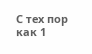С тех пор как 1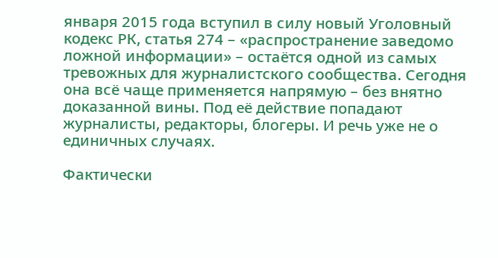января 2015 года вступил в силу новый Уголовный кодекс РК, статья 274 – «распространение заведомо ложной информации» – остаётся одной из самых тревожных для журналистского сообщества. Сегодня она всё чаще применяется напрямую – без внятно доказанной вины. Под её действие попадают журналисты, редакторы, блогеры. И речь уже не о единичных случаях.

Фактически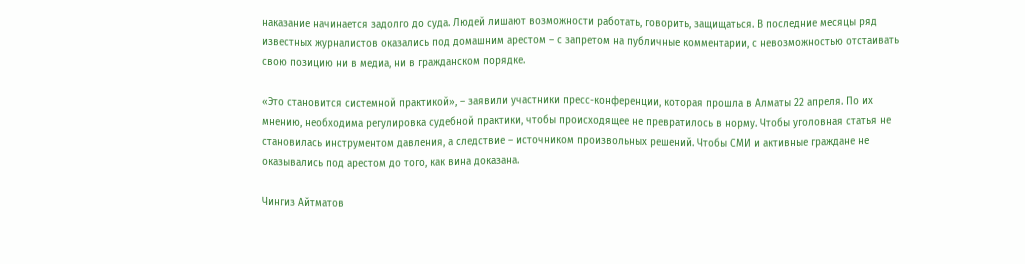наказание начинается задолго до суда. Людей лишают возможности работать, говорить, защищаться. В последние месяцы ряд известных журналистов оказались под домашним арестом – с запретом на публичные комментарии, с невозможностью отстаивать свою позицию ни в медиа, ни в гражданском порядке.

«Это становится системной практикой», – заявили участники пресс-конференции, которая прошла в Алматы 22 апреля. По их мнению, необходима регулировка судебной практики, чтобы происходящее не превратилось в норму. Чтобы уголовная статья не становилась инструментом давления, а следствие – источником произвольных решений. Чтобы СМИ и активные граждане не оказывались под арестом до того, как вина доказана.

Чингиз Айтматов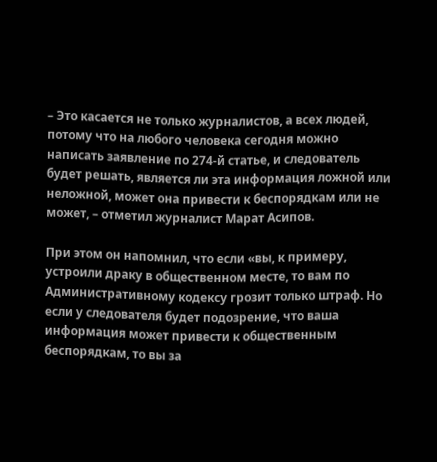– Это касается не только журналистов, а всех людей, потому что на любого человека сегодня можно написать заявление по 274-й статье, и следователь будет решать, является ли эта информация ложной или неложной, может она привести к беспорядкам или не может, – отметил журналист Марат Асипов.

При этом он напомнил, что если «вы, к примеру, устроили драку в общественном месте, то вам по Административному кодексу грозит только штраф. Но если у следователя будет подозрение, что ваша информация может привести к общественным беспорядкам, то вы за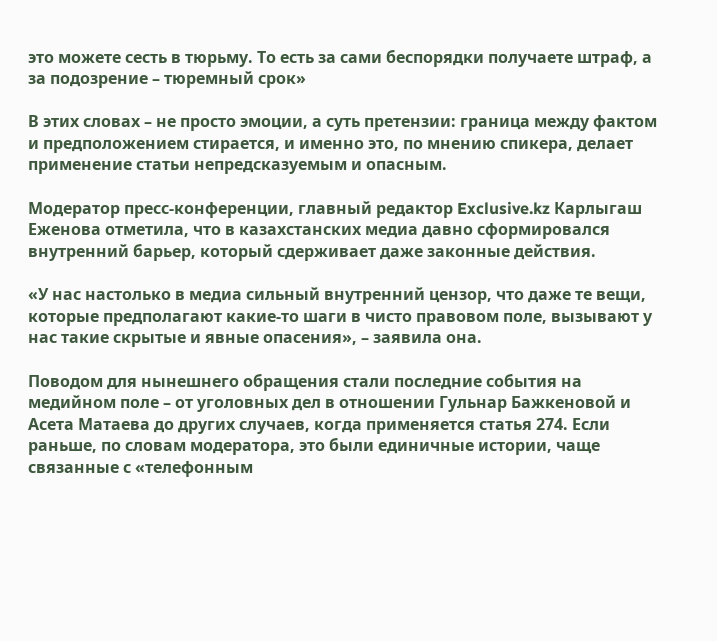это можете сесть в тюрьму. То есть за сами беспорядки получаете штраф, а за подозрение – тюремный срок»

В этих словах – не просто эмоции, а суть претензии: граница между фактом и предположением стирается, и именно это, по мнению спикера, делает применение статьи непредсказуемым и опасным.

Модератор пресс-конференции, главный редактор Exclusive.kz Карлыгаш Еженова отметила, что в казахстанских медиа давно сформировался внутренний барьер, который сдерживает даже законные действия.

«У нас настолько в медиа сильный внутренний цензор, что даже те вещи, которые предполагают какие-то шаги в чисто правовом поле, вызывают у нас такие скрытые и явные опасения», – заявила она.

Поводом для нынешнего обращения стали последние события на медийном поле – от уголовных дел в отношении Гульнар Бажкеновой и Асета Матаева до других случаев, когда применяется статья 274. Если раньше, по словам модератора, это были единичные истории, чаще связанные с «телефонным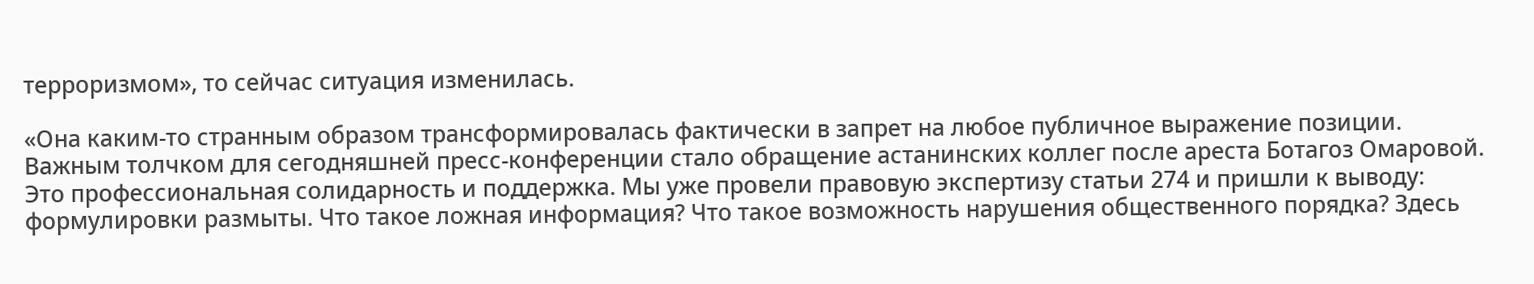терроризмом», то сейчас ситуация изменилась.

«Она каким-то странным образом трансформировалась фактически в запрет на любое публичное выражение позиции. Важным толчком для сегодняшней пресс-конференции стало обращение астанинских коллег после ареста Ботагоз Омаровой. Это профессиональная солидарность и поддержка. Мы уже провели правовую экспертизу статьи 274 и пришли к выводу: формулировки размыты. Что такое ложная информация? Что такое возможность нарушения общественного порядка? Здесь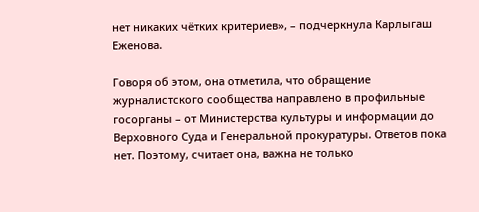нет никаких чётких критериев», – подчеркнула Карлыгаш Еженова.

Говоря об этом, она отметила, что обращение журналистского сообщества направлено в профильные госорганы – от Министерства культуры и информации до Верховного Суда и Генеральной прокуратуры. Ответов пока нет. Поэтому, считает она, важна не только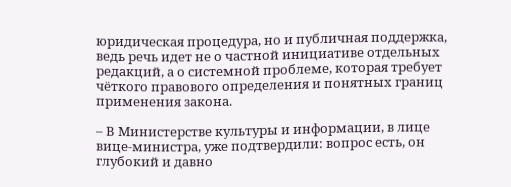юридическая процедура, но и публичная поддержка, ведь речь идет не о частной инициативе отдельных редакций, а о системной проблеме, которая требует чёткого правового определения и понятных границ применения закона.

– В Министерстве культуры и информации, в лице вице-министра, уже подтвердили: вопрос есть, он глубокий и давно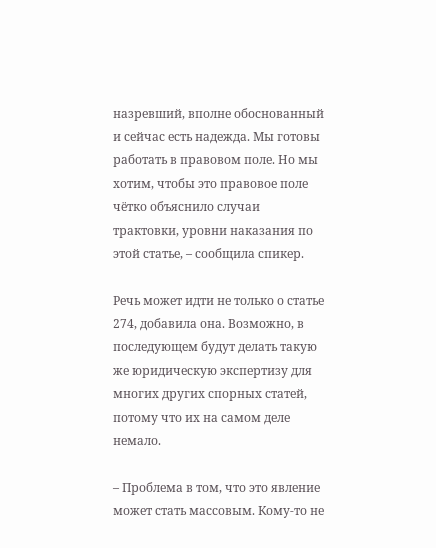назревший, вполне обоснованный и сейчас есть надежда. Мы готовы работать в правовом поле. Но мы хотим, чтобы это правовое поле чётко объяснило случаи трактовки, уровни наказания по этой статье, – сообщила спикер.

Речь может идти не только о статье 274, добавила она. Возможно, в последующем будут делать такую же юридическую экспертизу для многих других спорных статей, потому что их на самом деле немало.

– Проблема в том, что это явление может стать массовым. Кому-то не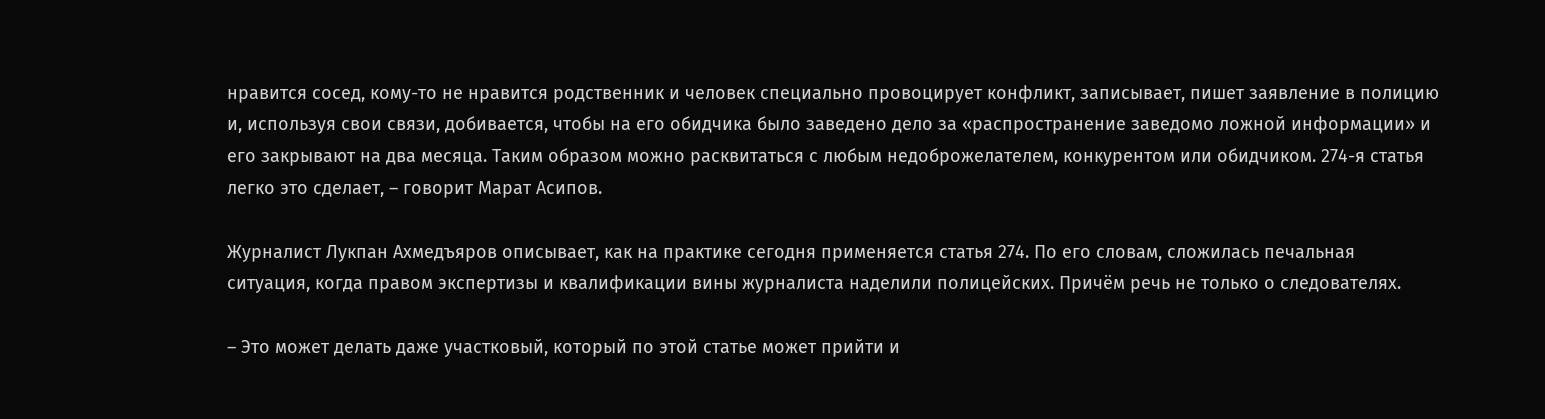нравится сосед, кому-то не нравится родственник и человек специально провоцирует конфликт, записывает, пишет заявление в полицию и, используя свои связи, добивается, чтобы на его обидчика было заведено дело за «распространение заведомо ложной информации» и его закрывают на два месяца. Таким образом можно расквитаться с любым недоброжелателем, конкурентом или обидчиком. 274-я статья легко это сделает, – говорит Марат Асипов.

Журналист Лукпан Ахмедъяров описывает, как на практике сегодня применяется статья 274. По его словам, сложилась печальная ситуация, когда правом экспертизы и квалификации вины журналиста наделили полицейских. Причём речь не только о следователях.

– Это может делать даже участковый, который по этой статье может прийти и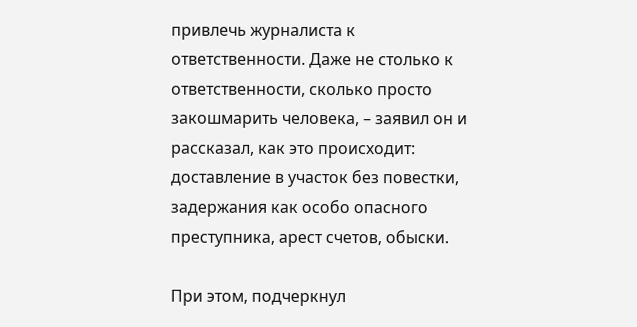привлечь журналиста к ответственности. Даже не столько к ответственности, сколько просто закошмарить человека, – заявил он и рассказал, как это происходит: доставление в участок без повестки, задержания как особо опасного преступника, арест счетов, обыски.

При этом, подчеркнул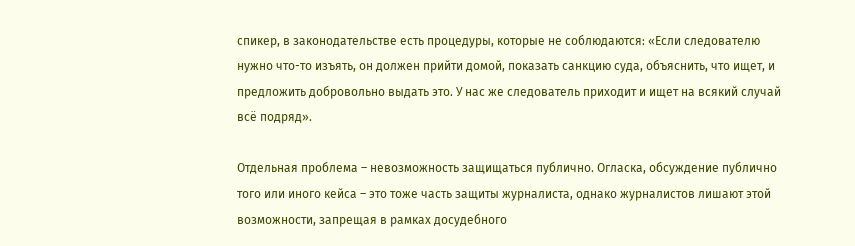спикер, в законодательстве есть процедуры, которые не соблюдаются: «Если следователю нужно что-то изъять, он должен прийти домой, показать санкцию суда, объяснить, что ищет, и предложить добровольно выдать это. У нас же следователь приходит и ищет на всякий случай всё подряд».

Отдельная проблема – невозможность защищаться публично. Огласка, обсуждение публично того или иного кейса – это тоже часть защиты журналиста, однако журналистов лишают этой возможности, запрещая в рамках досудебного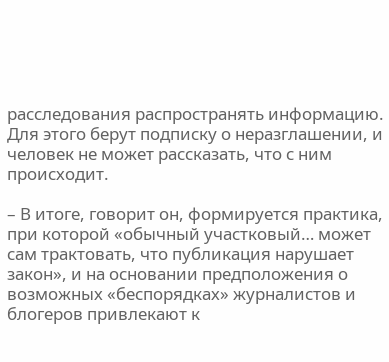расследования распространять информацию. Для этого берут подписку о неразглашении, и человек не может рассказать, что с ним происходит.

– В итоге, говорит он, формируется практика, при которой «обычный участковый… может сам трактовать, что публикация нарушает закон», и на основании предположения о возможных «беспорядках» журналистов и блогеров привлекают к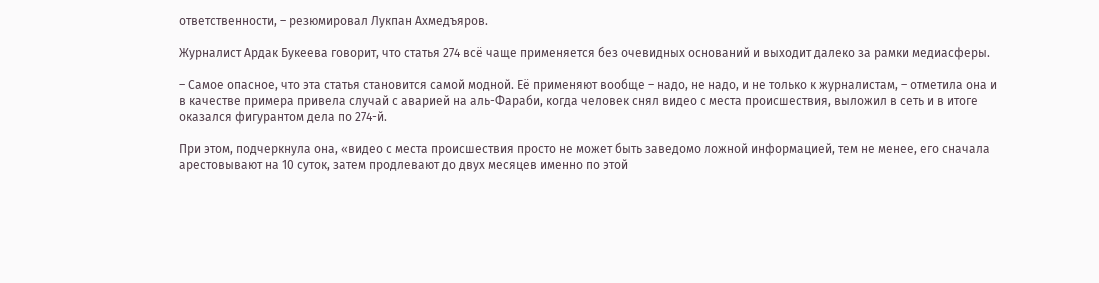ответственности, – резюмировал Лукпан Ахмедъяров.

Журналист Ардак Букеева говорит, что статья 274 всё чаще применяется без очевидных оснований и выходит далеко за рамки медиасферы.

– Самое опасное, что эта статья становится самой модной. Её применяют вообще – надо, не надо, и не только к журналистам, – отметила она и в качестве примера привела случай с аварией на аль-Фараби, когда человек снял видео с места происшествия, выложил в сеть и в итоге оказался фигурантом дела по 274-й.

При этом, подчеркнула она, «видео с места происшествия просто не может быть заведомо ложной информацией, тем не менее, его сначала арестовывают на 10 суток, затем продлевают до двух месяцев именно по этой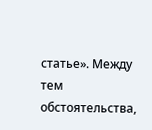статье». Между тем обстоятельства,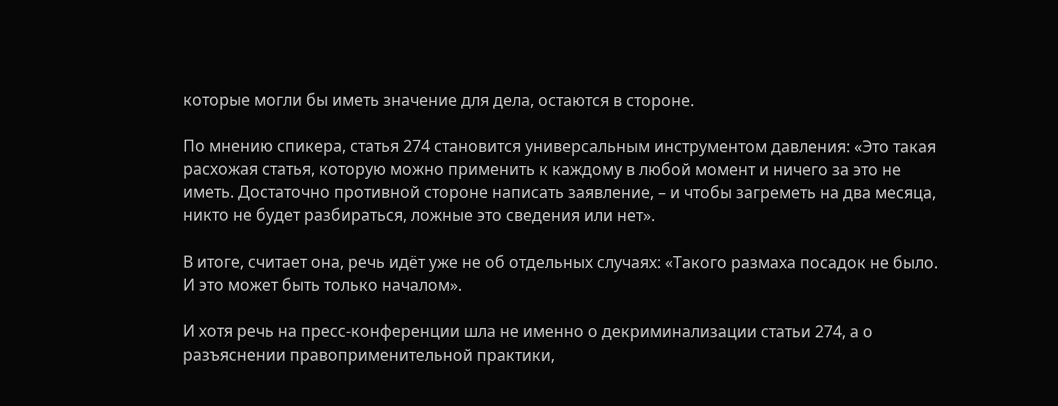которые могли бы иметь значение для дела, остаются в стороне.

По мнению спикера, статья 274 становится универсальным инструментом давления: «Это такая расхожая статья, которую можно применить к каждому в любой момент и ничего за это не иметь. Достаточно противной стороне написать заявление, – и чтобы загреметь на два месяца, никто не будет разбираться, ложные это сведения или нет».

В итоге, считает она, речь идёт уже не об отдельных случаях: «Такого размаха посадок не было. И это может быть только началом».

И хотя речь на пресс-конференции шла не именно о декриминализации статьи 274, а о разъяснении правоприменительной практики,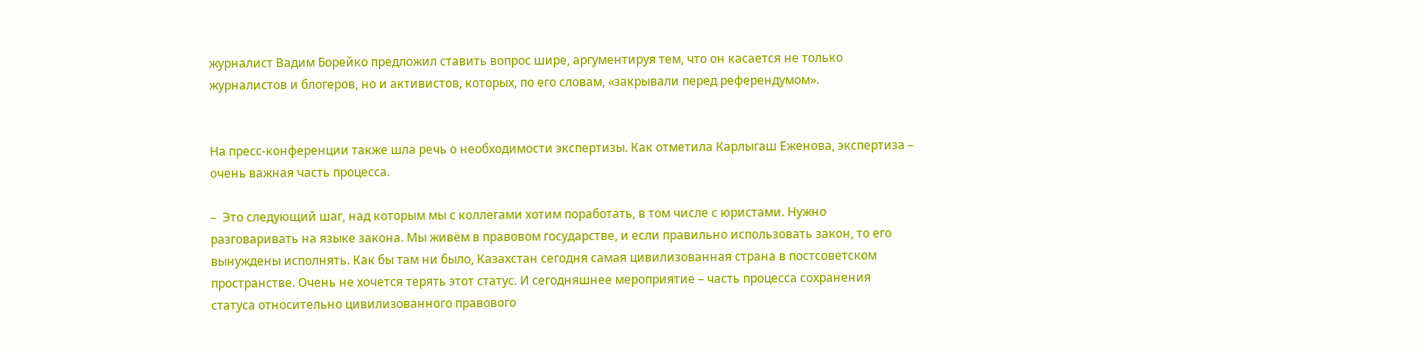журналист Вадим Борейко предложил ставить вопрос шире, аргументируя тем, что он касается не только журналистов и блогеров, но и активистов, которых, по его словам, «закрывали перед референдумом».


На пресс-конференции также шла речь о необходимости экспертизы. Как отметила Карлыгаш Еженова, экспертиза – очень важная часть процесса.

–  Это следующий шаг, над которым мы с коллегами хотим поработать, в том числе с юристами. Нужно разговаривать на языке закона. Мы живём в правовом государстве, и если правильно использовать закон, то его вынуждены исполнять. Как бы там ни было, Казахстан сегодня самая цивилизованная страна в постсоветском пространстве. Очень не хочется терять этот статус. И сегодняшнее мероприятие – часть процесса сохранения статуса относительно цивилизованного правового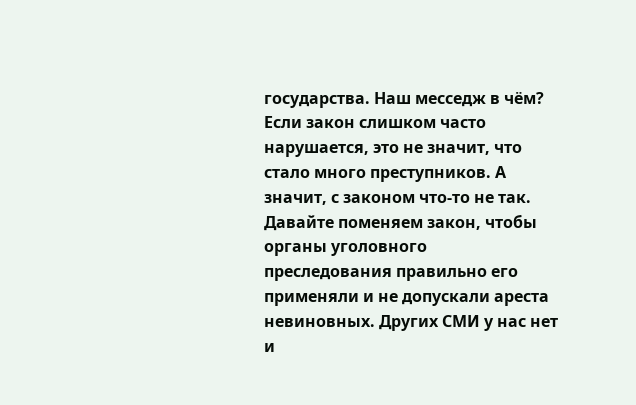государства. Наш месседж в чём? Если закон слишком часто нарушается, это не значит, что стало много преступников. А значит, с законом что-то не так. Давайте поменяем закон, чтобы органы уголовного преследования правильно его применяли и не допускали ареста невиновных. Других СМИ у нас нет и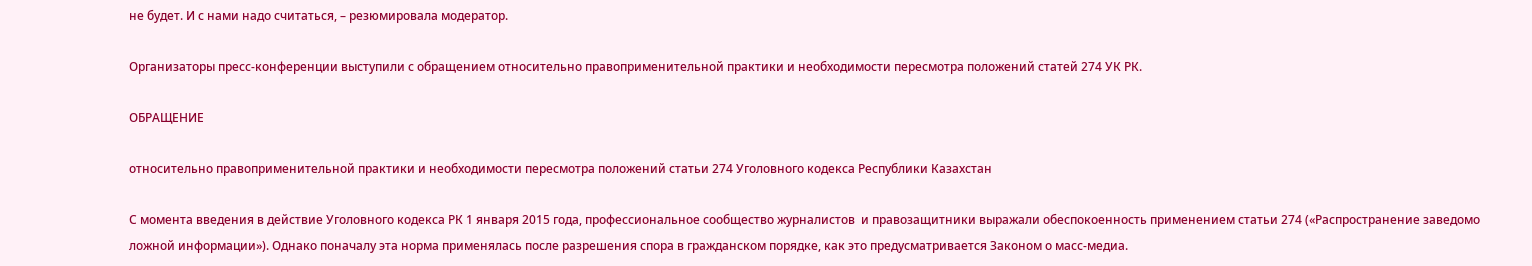не будет. И с нами надо считаться, – резюмировала модератор.

Организаторы пресс-конференции выступили с обращением относительно правоприменительной практики и необходимости пересмотра положений статей 274 УК РК.

ОБРАЩЕНИЕ

относительно правоприменительной практики и необходимости пересмотра положений статьи 274 Уголовного кодекса Республики Казахстан

С момента введения в действие Уголовного кодекса РК 1 января 2015 года, профессиональное сообщество журналистов  и правозащитники выражали обеспокоенность применением статьи 274 («Распространение заведомо ложной информации»). Однако поначалу эта норма применялась после разрешения спора в гражданском порядке, как это предусматривается Законом о масс-медиа.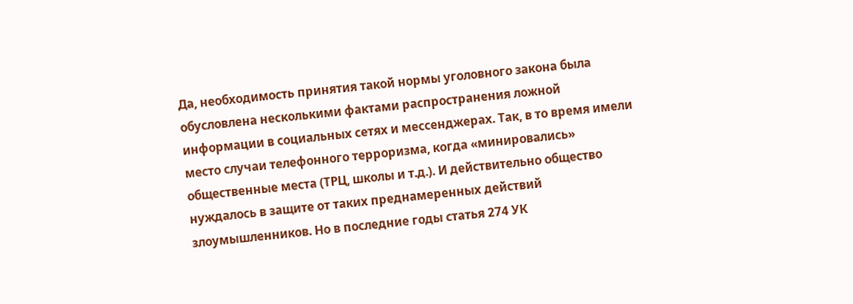Да, необходимость принятия такой нормы уголовного закона была обусловлена несколькими фактами распространения ложной информации в социальных сетях и мессенджерах. Так, в то время имели место случаи телефонного терроризма, когда «минировались» общественные места (ТРЦ, школы и т.д.). И действительно общество нуждалось в защите от таких преднамеренных действий злоумышленников. Но в последние годы статья 274 УК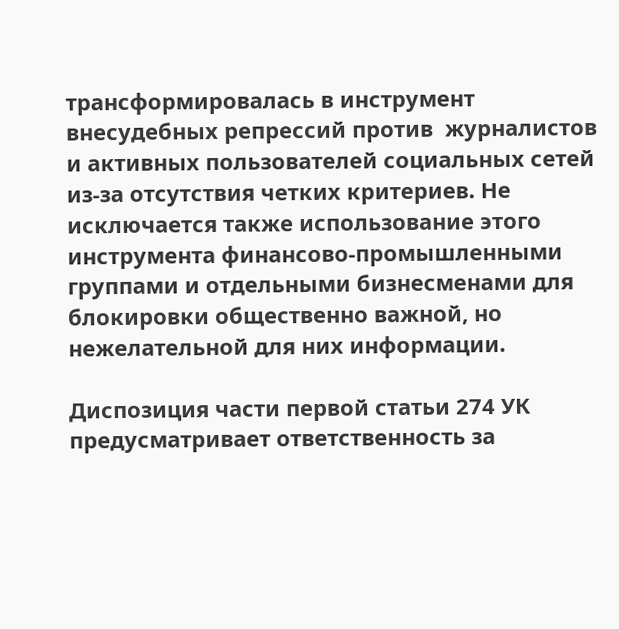трансформировалась в инструмент внесудебных репрессий против  журналистов и активных пользователей социальных сетей из-за отсутствия четких критериев. Не исключается также использование этого инструмента финансово-промышленными группами и отдельными бизнесменами для блокировки общественно важной, но нежелательной для них информации.

Диспозиция части первой статьи 274 УК предусматривает ответственность за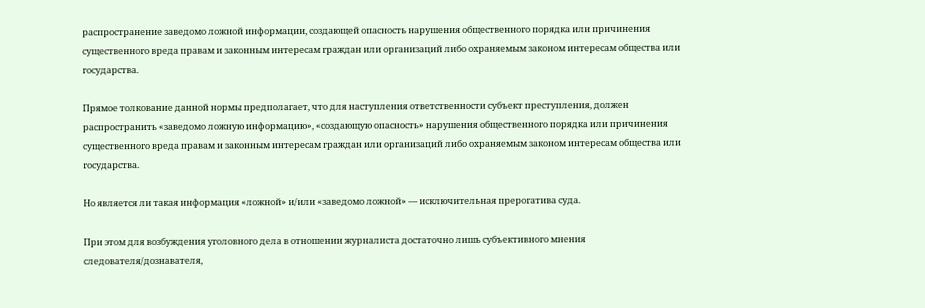распространение заведомо ложной информации, создающей опасность нарушения общественного порядка или причинения существенного вреда правам и законным интересам граждан или организаций либо охраняемым законом интересам общества или государства.

Прямое толкование данной нормы предполагает, что для наступления ответственности субъект преступления, должен распространить «заведомо ложную информацию», «создающую опасность» нарушения общественного порядка или причинения существенного вреда правам и законным интересам граждан или организаций либо охраняемым законом интересам общества или государства.

Но является ли такая информация «ложной» и/или «заведомо ложной» — исключительная прерогатива суда.

При этом для возбуждения уголовного дела в отношении журналиста достаточно лишь субъективного мнения следователя/дознавателя,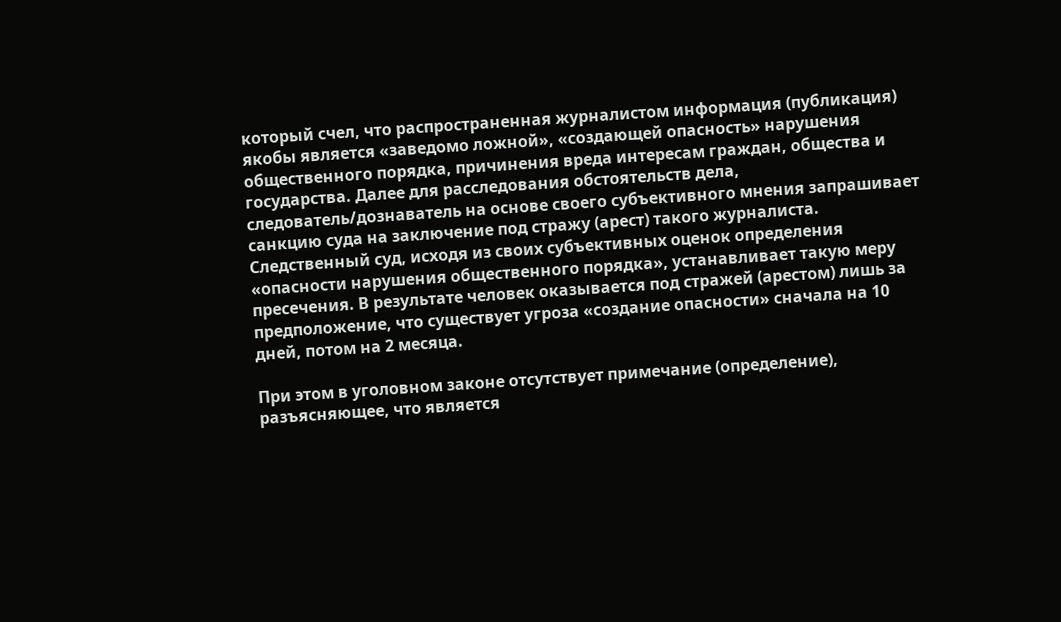который счел, что распространенная журналистом информация (публикация) якобы является «заведомо ложной», «создающей опасность» нарушения общественного порядка, причинения вреда интересам граждан, общества и государства. Далее для расследования обстоятельств дела, следователь/дознаватель на основе своего субъективного мнения запрашивает санкцию суда на заключение под стражу (арест) такого журналиста. Следственный суд, исходя из своих субъективных оценок определения «опасности нарушения общественного порядка», устанавливает такую меру пресечения. В результате человек оказывается под стражей (арестом) лишь за предположение, что существует угроза «создание опасности» сначала на 10 дней, потом на 2 месяца.

При этом в уголовном законе отсутствует примечание (определение), разъясняющее, что является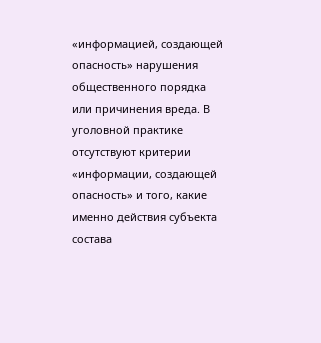«информацией, создающей опасность» нарушения общественного порядка или причинения вреда. В уголовной практике отсутствуют критерии «информации, создающей опасность» и того, какие именно действия субъекта состава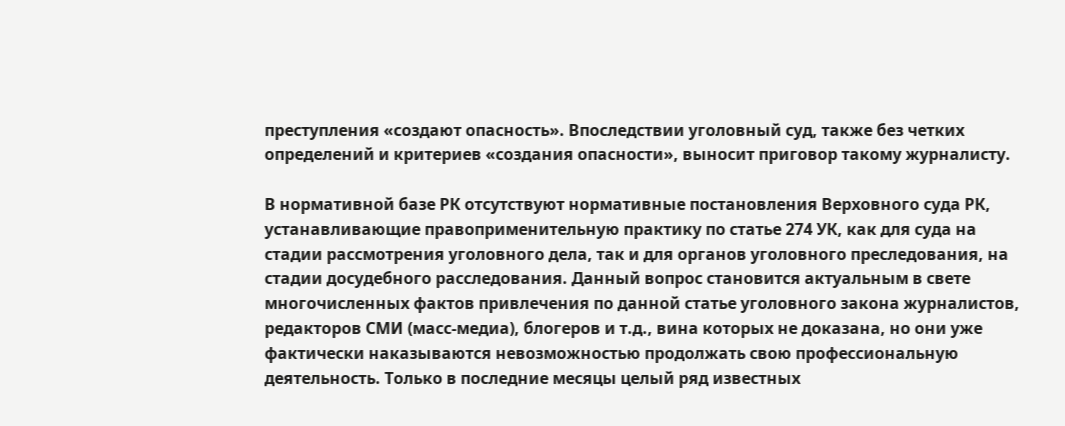преступления «создают опасность». Впоследствии уголовный суд, также без четких определений и критериев «создания опасности», выносит приговор такому журналисту.

В нормативной базе РК отсутствуют нормативные постановления Верховного суда РК, устанавливающие правоприменительную практику по статье 274 УК, как для суда на стадии рассмотрения уголовного дела, так и для органов уголовного преследования, на стадии досудебного расследования. Данный вопрос становится актуальным в свете многочисленных фактов привлечения по данной статье уголовного закона журналистов, редакторов СМИ (масс-медиа), блогеров и т.д., вина которых не доказана, но они уже фактически наказываются невозможностью продолжать свою профессиональную деятельность. Только в последние месяцы целый ряд известных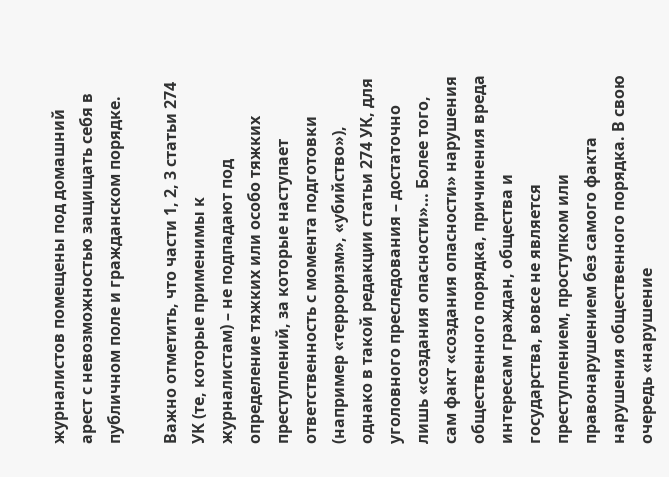журналистов помещены под домашний арест с невозможностью защищать себя в публичном поле и гражданском порядке.

Важно отметить, что части 1, 2, 3 статьи 274 УК (те, которые применимы к журналистам) – не подпадают под определение тяжких или особо тяжких преступлений, за которые наступает ответственность с момента подготовки (например «терроризм», «убийство»), однако в такой редакции статьи 274 УК, для уголовного преследования – достаточно лишь «создания опасности»… Более того, сам факт «создания опасности» нарушения общественного порядка, причинения вреда интересам граждан, общества и государства, вовсе не является преступлением, проступком или правонарушением без самого факта нарушения общественного порядка. В свою очередь «нарушение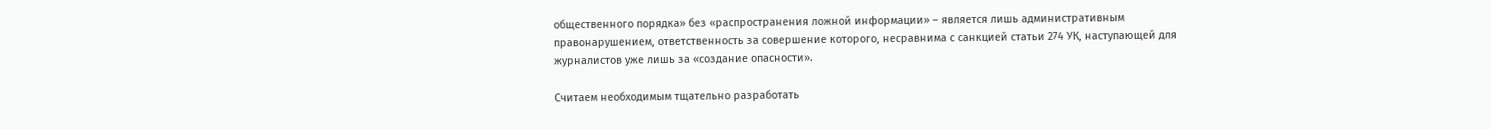общественного порядка» без «распространения ложной информации» – является лишь административным правонарушением, ответственность за совершение которого, несравнима с санкцией статьи 274 УК, наступающей для журналистов уже лишь за «создание опасности».

Считаем необходимым тщательно разработать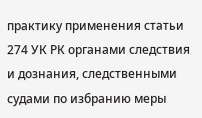практику применения статьи 274 УК РК органами следствия и дознания, следственными судами по избранию меры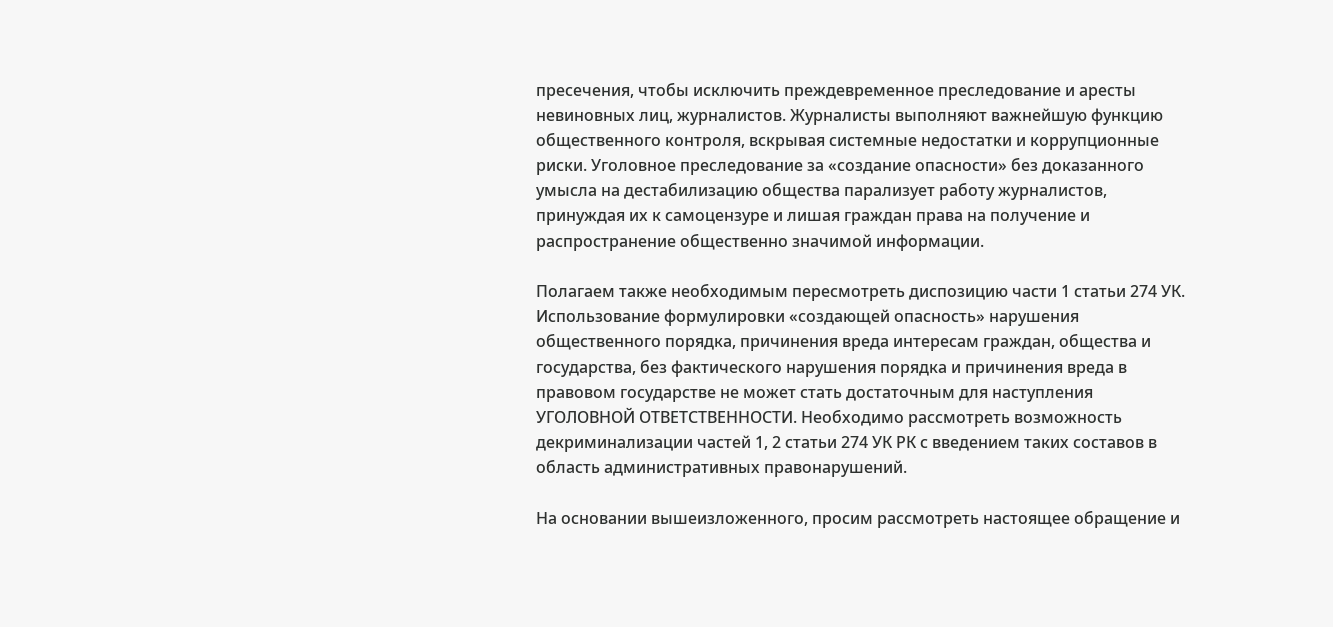пресечения, чтобы исключить преждевременное преследование и аресты невиновных лиц, журналистов. Журналисты выполняют важнейшую функцию общественного контроля, вскрывая системные недостатки и коррупционные риски. Уголовное преследование за «создание опасности» без доказанного умысла на дестабилизацию общества парализует работу журналистов, принуждая их к самоцензуре и лишая граждан права на получение и распространение общественно значимой информации.

Полагаем также необходимым пересмотреть диспозицию части 1 статьи 274 УК. Использование формулировки «создающей опасность» нарушения общественного порядка, причинения вреда интересам граждан, общества и государства, без фактического нарушения порядка и причинения вреда в правовом государстве не может стать достаточным для наступления УГОЛОВНОЙ ОТВЕТСТВЕННОСТИ. Необходимо рассмотреть возможность декриминализации частей 1, 2 статьи 274 УК РК с введением таких составов в область административных правонарушений.

На основании вышеизложенного, просим рассмотреть настоящее обращение и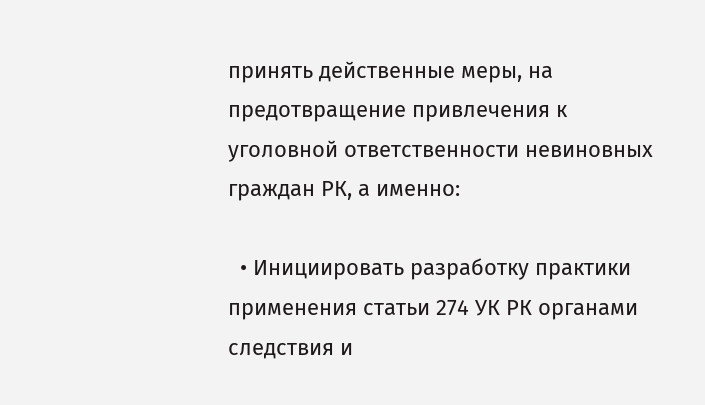принять действенные меры, на предотвращение привлечения к уголовной ответственности невиновных граждан РК, а именно:

  • Инициировать разработку практики применения статьи 274 УК РК органами следствия и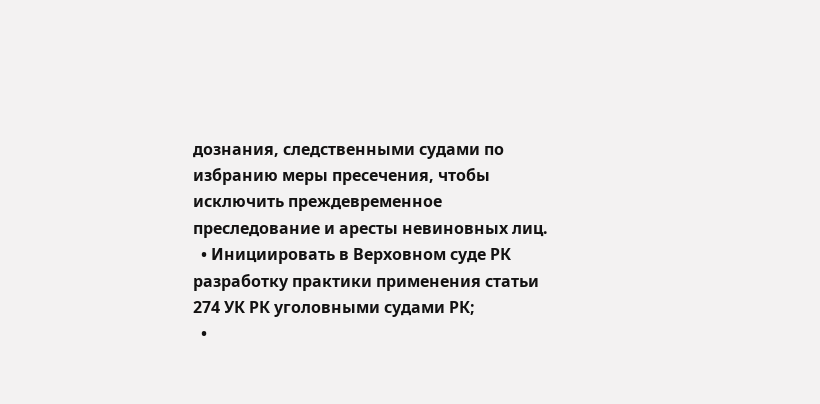дознания, следственными судами по избранию меры пресечения, чтобы исключить преждевременное преследование и аресты невиновных лиц.
  • Инициировать в Верховном суде РК разработку практики применения статьи 274 УК РК уголовными судами РК;
  •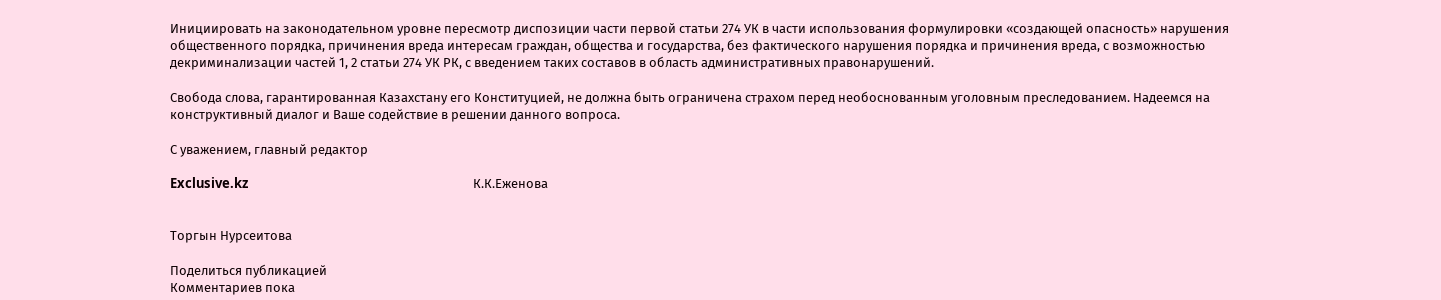Инициировать на законодательном уровне пересмотр диспозиции части первой статьи 274 УК в части использования формулировки «создающей опасность» нарушения общественного порядка, причинения вреда интересам граждан, общества и государства, без фактического нарушения порядка и причинения вреда, с возможностью декриминализации частей 1, 2 статьи 274 УК РК, с введением таких составов в область административных правонарушений.

Свобода слова, гарантированная Казахстану его Конституцией, не должна быть ограничена страхом перед необоснованным уголовным преследованием. Надеемся на конструктивный диалог и Ваше содействие в решении данного вопроса.

С уважением, главный редактор

Exclusive.kz                                                                           К.К.Еженова


Торгын Нурсеитова

Поделиться публикацией
Комментариев пока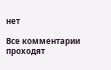нет

Все комментарии проходят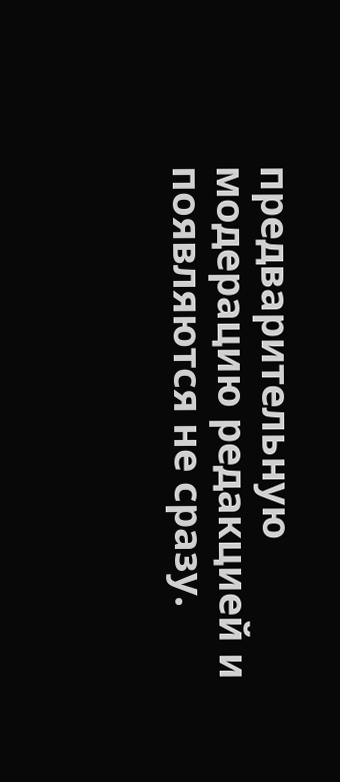предварительную модерацию редакцией и появляются не сразу.